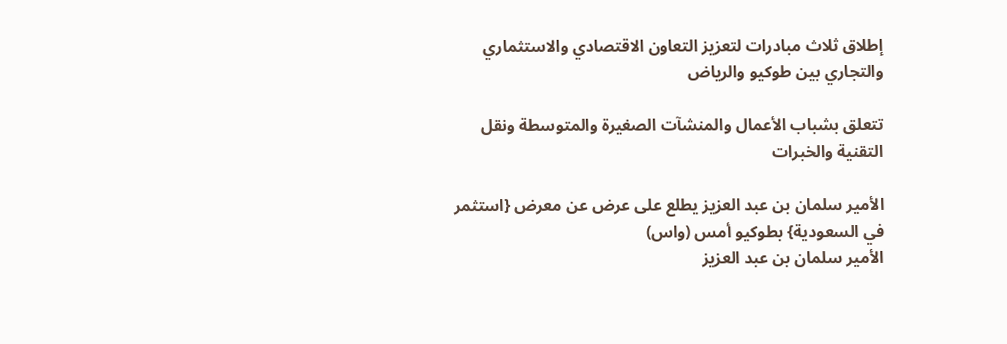إطلاق ثلاث مبادرات لتعزيز التعاون الاقتصادي والاستثماري والتجاري بين طوكيو والرياض

تتعلق بشباب الأعمال والمنشآت الصغيرة والمتوسطة ونقل التقنية والخبرات

الأمير سلمان بن عبد العزيز يطلع على عرض عن معرض {استثمر في السعودية} بطوكيو أمس (واس)
الأمير سلمان بن عبد العزيز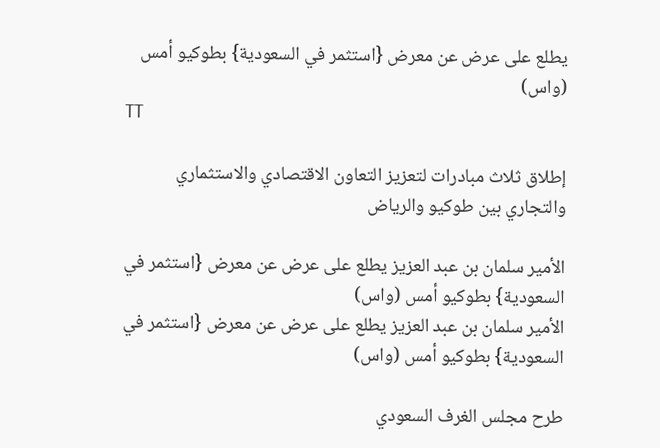يطلع على عرض عن معرض {استثمر في السعودية} بطوكيو أمس (واس)
TT

إطلاق ثلاث مبادرات لتعزيز التعاون الاقتصادي والاستثماري والتجاري بين طوكيو والرياض

الأمير سلمان بن عبد العزيز يطلع على عرض عن معرض {استثمر في السعودية} بطوكيو أمس (واس)
الأمير سلمان بن عبد العزيز يطلع على عرض عن معرض {استثمر في السعودية} بطوكيو أمس (واس)

طرح مجلس الغرف السعودي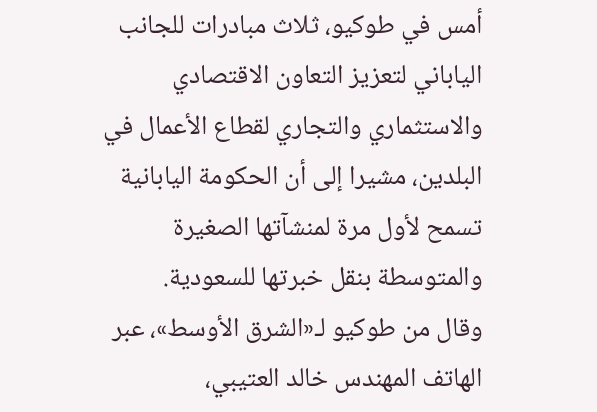أمس في طوكيو، ثلاث مبادرات للجانب الياباني لتعزيز التعاون الاقتصادي والاستثماري والتجاري لقطاع الأعمال في البلدين، مشيرا إلى أن الحكومة اليابانية تسمح لأول مرة لمنشآتها الصغيرة والمتوسطة بنقل خبرتها للسعودية.
وقال من طوكيو لـ«الشرق الأوسط»، عبر الهاتف المهندس خالد العتيبي،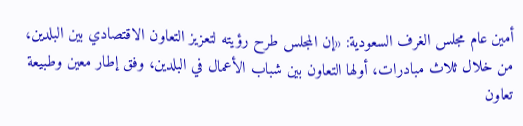أمين عام مجلس الغرف السعودية: «إن المجلس طرح رؤيته لتعزيز التعاون الاقتصادي بين البلدين، من خلال ثلاث مبادرات، أولها التعاون بين شباب الأعمال في البلدين، وفق إطار معين وطبيعة تعاون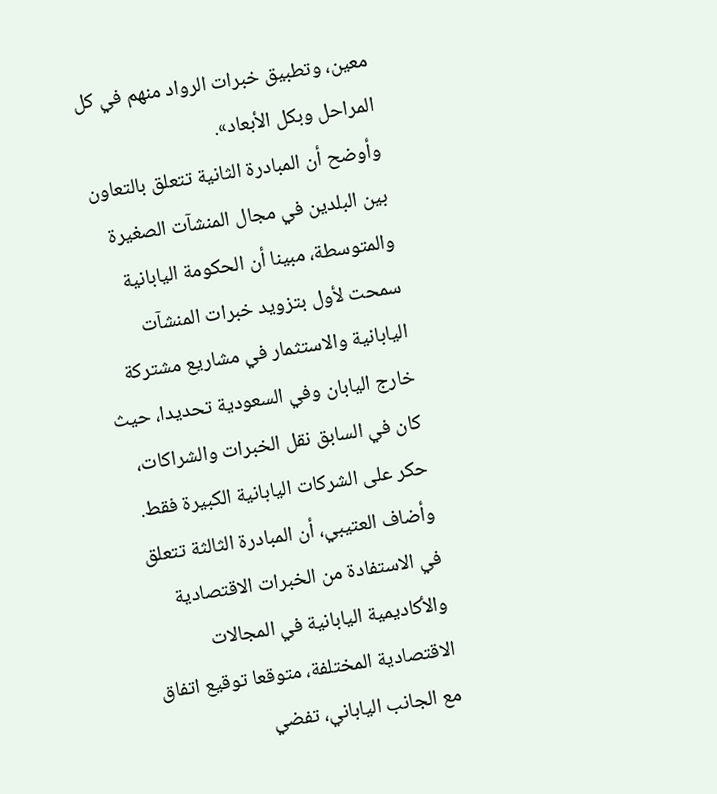معين، وتطبيق خبرات الرواد منهم في كل المراحل وبكل الأبعاد».
وأوضح أن المبادرة الثانية تتعلق بالتعاون بين البلدين في مجال المنشآت الصغيرة والمتوسطة، مبينا أن الحكومة اليابانية سمحت لأول بتزويد خبرات المنشآت اليابانية والاستثمار في مشاريع مشتركة خارج اليابان وفي السعودية تحديدا، حيث كان في السابق نقل الخبرات والشراكات، حكر على الشركات اليابانية الكبيرة فقط.
وأضاف العتيبي، أن المبادرة الثالثة تتعلق في الاستفادة من الخبرات الاقتصادية والأكاديمية اليابانية في المجالات الاقتصادية المختلفة، متوقعا توقيع اتفاق مع الجانب الياباني، تفضي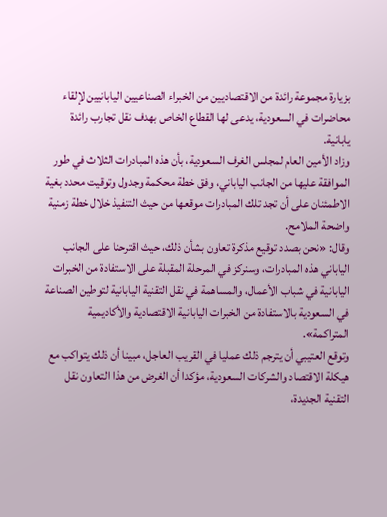بزيارة مجموعة رائدة من الاقتصاديين من الخبراء الصناعيين اليابانيين لإلقاء محاضرات في السعودية، يدعى لها القطاع الخاص بهدف نقل تجارب رائدة يابانية.
وزاد الأمين العام لمجلس الغرف السعودية، بأن هذه المبادرات الثلاث في طور الموافقة عليها من الجانب الياباني، وفق خطة محكمة وجدول وتوقيت محدد بغية الاطمئنان على أن تجد تلك المبادرات موقعها من حيث التنفيذ خلال خطة زمنية واضحة الملامح.
وقال: «نحن بصدد توقيع مذكرة تعاون بشأن ذلك، حيث اقترحنا على الجانب الياباني هذه المبادرات، وسنركز في المرحلة المقبلة على الاستفادة من الخبرات اليابانية في شباب الأعمال، والمساهمة في نقل التقنية اليابانية لتوطين الصناعة في السعودية بالاستفادة من الخبرات اليابانية الاقتصادية والأكاديمية المتراكمة».
وتوقع العتيبي أن يترجم ذلك عمليا في القريب العاجل، مبينا أن ذلك يتواكب مع هيكلة الاقتصاد والشركات السعودية، مؤكدا أن الغرض من هذا التعاون نقل التقنية الجديدة،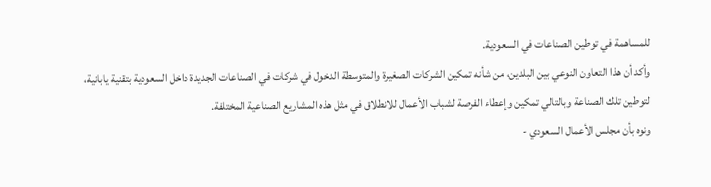للمساهمة في توطين الصناعات في السعودية.
وأكد أن هذا التعاون النوعي بين البلدين، من شأنه تمكين الشركات الصغيرة والمتوسطة الدخول في شركات في الصناعات الجديدة داخل السعودية بتقنية يابانية، لتوطين تلك الصناعة وبالتالي تمكين وإعطاء الفرصة لشباب الأعمال للانطلاق في مثل هذه المشاريع الصناعية المختلفة.
ونوه بأن مجلس الأعمال السعودي -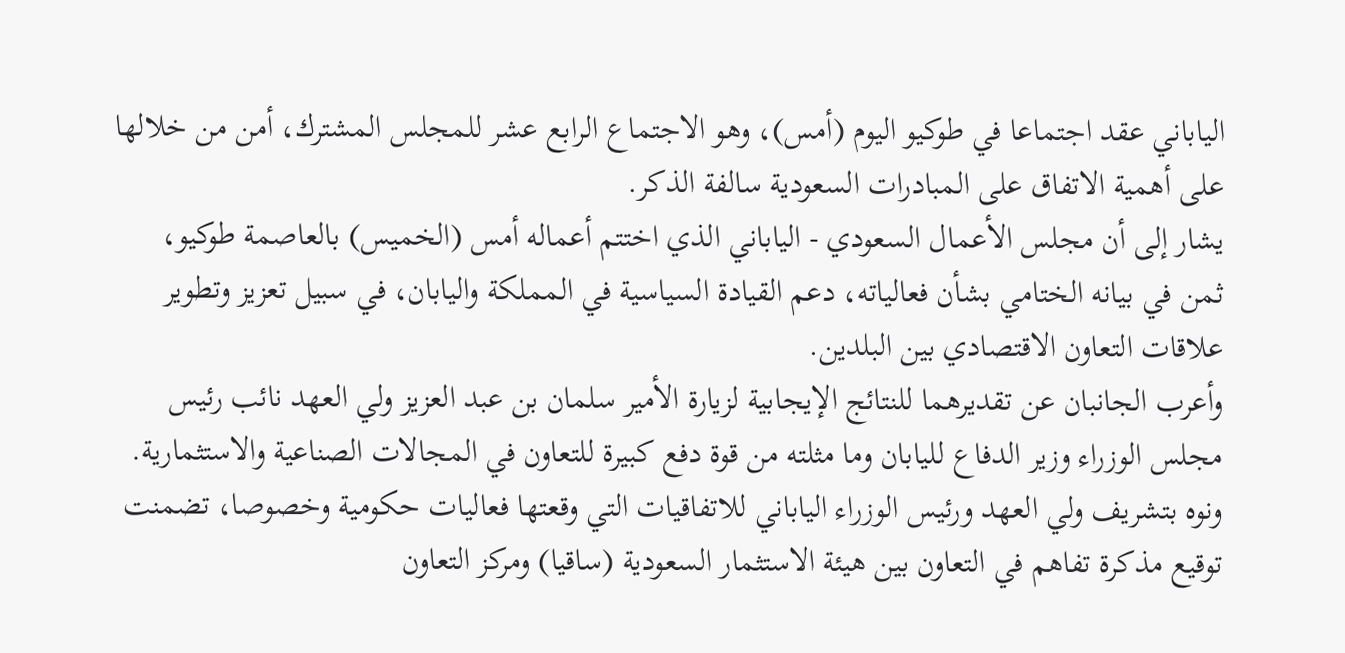الياباني عقد اجتماعا في طوكيو اليوم (أمس)، وهو الاجتماع الرابع عشر للمجلس المشترك، أمن من خلالها على أهمية الاتفاق على المبادرات السعودية سالفة الذكر.
يشار إلى أن مجلس الأعمال السعودي - الياباني الذي اختتم أعماله أمس (الخميس) بالعاصمة طوكيو، ثمن في بيانه الختامي بشأن فعالياته، دعم القيادة السياسية في المملكة واليابان، في سبيل تعزيز وتطوير علاقات التعاون الاقتصادي بين البلدين.
وأعرب الجانبان عن تقديرهما للنتائج الإيجابية لزيارة الأمير سلمان بن عبد العزيز ولي العهد نائب رئيس مجلس الوزراء وزير الدفاع لليابان وما مثلته من قوة دفع كبيرة للتعاون في المجالات الصناعية والاستثمارية.
ونوه بتشريف ولي العهد ورئيس الوزراء الياباني للاتفاقيات التي وقعتها فعاليات حكومية وخصوصا، تضمنت توقيع مذكرة تفاهم في التعاون بين هيئة الاستثمار السعودية (ساقيا) ومركز التعاون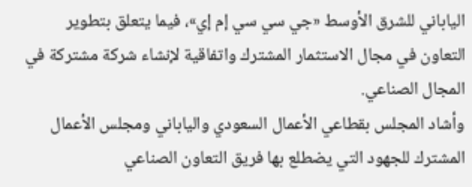الياباني للشرق الأوسط «جي سي سي إم إي»، فيما يتعلق بتطوير التعاون في مجال الاستثمار المشترك واتفاقية لإنشاء شركة مشتركة في المجال الصناعي.
وأشاد المجلس بقطاعي الأعمال السعودي والياباني ومجلس الأعمال المشترك للجهود التي يضطلع بها فريق التعاون الصناعي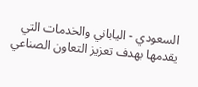السعودي - الياباني والخدمات التي يقدمها بهدف تعزيز التعاون الصناعي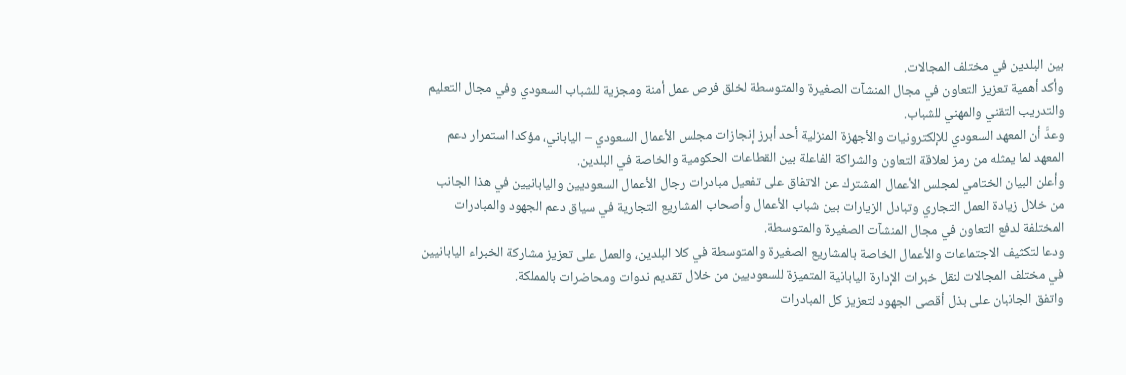بين البلدين في مختلف المجالات.
وأكد أهمية تعزيز التعاون في مجال المنشآت الصغيرة والمتوسطة لخلق فرص عمل أمنة ومجزية للشباب السعودي وفي مجال التعليم والتدريب التقني والمهني للشباب.
وعدَّ أن المعهد السعودي للإلكترونيات والأجهزة المنزلية أحد أبرز إنجازات مجلس الأعمال السعودي – الياباني، مؤكدا استمرار دعم المعهد لما يمثله من رمز لعلاقة التعاون والشراكة الفاعلة بين القطاعات الحكومية والخاصة في البلدين.
وأعلن البيان الختامي لمجلس الأعمال المشترك عن الاتفاق على تفعيل مبادرات رجال الأعمال السعوديين واليابانيين في هذا الجانب من خلال زيادة العمل التجاري وتبادل الزيارات بين شباب الأعمال وأصحاب المشاريع التجارية في سياق دعم الجهود والمبادرات المختلفة لدفع التعاون في مجال المنشآت الصغيرة والمتوسطة.
ودعا لتكثيف الاجتماعات والأعمال الخاصة بالمشاريع الصغيرة والمتوسطة في كلا البلدين، والعمل على تعزيز مشاركة الخبراء اليابانيين في مختلف المجالات لنقل خبرات الإدارة اليابانية المتميزة للسعوديين من خلال تقديم ندوات ومحاضرات بالمملكة.
واتفق الجانبان على بذل أقصى الجهود لتعزيز كل المبادرات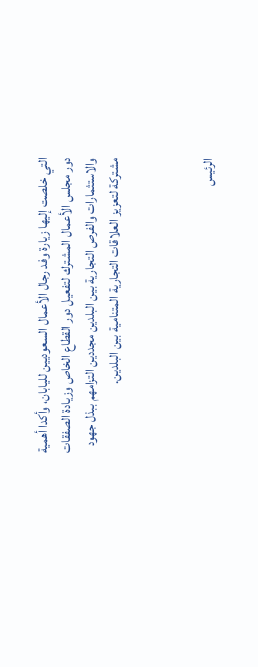التي خلصت إليها زيارة وفد رجال الأعمال السعوديين لليابان، وأكدا أهمية دور مجلس الأعمال المشترك لتفعيل دور القطاع الخاص وزيادة الصفقات والاستثمارات والفرص التجارية بين البلدين مجددين التزامهم ببذل جهود مشتركة لتعزيز العلاقات التجارية المتنامية بين البلدين.



الرئيس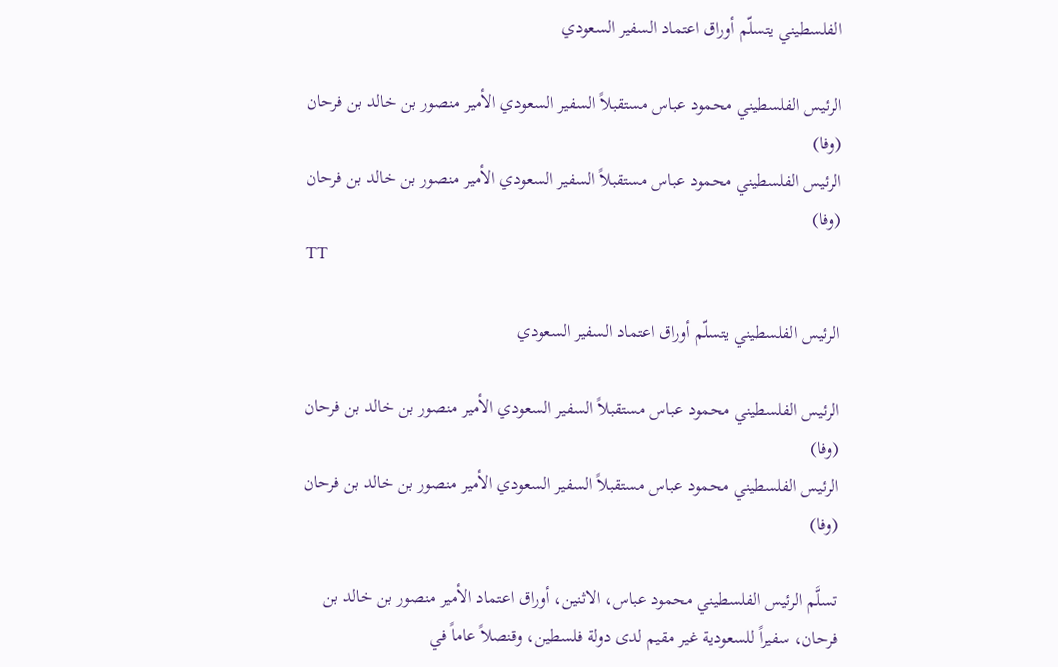الفلسطيني يتسلّم أوراق اعتماد السفير السعودي

الرئيس الفلسطيني محمود عباس مستقبلاً السفير السعودي الأمير منصور بن خالد بن فرحان (وفا)
الرئيس الفلسطيني محمود عباس مستقبلاً السفير السعودي الأمير منصور بن خالد بن فرحان (وفا)
TT

الرئيس الفلسطيني يتسلّم أوراق اعتماد السفير السعودي

الرئيس الفلسطيني محمود عباس مستقبلاً السفير السعودي الأمير منصور بن خالد بن فرحان (وفا)
الرئيس الفلسطيني محمود عباس مستقبلاً السفير السعودي الأمير منصور بن خالد بن فرحان (وفا)

تسلَّم الرئيس الفلسطيني محمود عباس، الاثنين، أوراق اعتماد الأمير منصور بن خالد بن فرحان، سفيراً للسعودية غير مقيم لدى دولة فلسطين، وقنصلاً عاماً في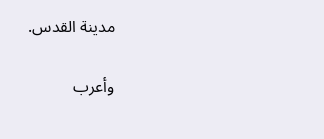مدينة القدس.

وأعرب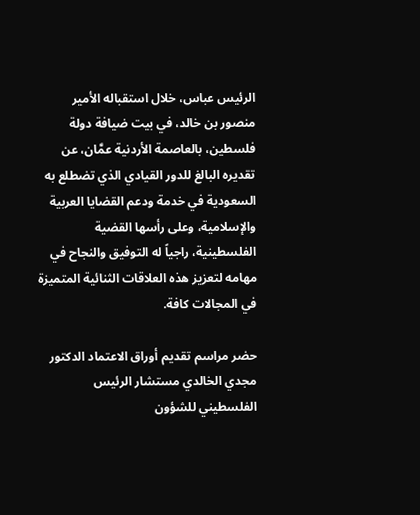الرئيس عباس، خلال استقباله الأمير منصور بن خالد، في بيت ضيافة دولة فلسطين، بالعاصمة الأردنية عمَّان، عن تقديره البالغ للدور القيادي الذي تضطلع به السعودية في خدمة ودعم القضايا العربية والإسلامية، وعلى رأسها القضية الفلسطينية، راجياً له التوفيق والنجاح في مهامه لتعزيز هذه العلاقات الثنائية المتميزة في المجالات كافة.

حضر مراسم تقديم أوراق الاعتماد الدكتور مجدي الخالدي مستشار الرئيس الفلسطيني للشؤون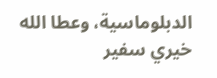الدبلوماسية، وعطا الله خيري سفير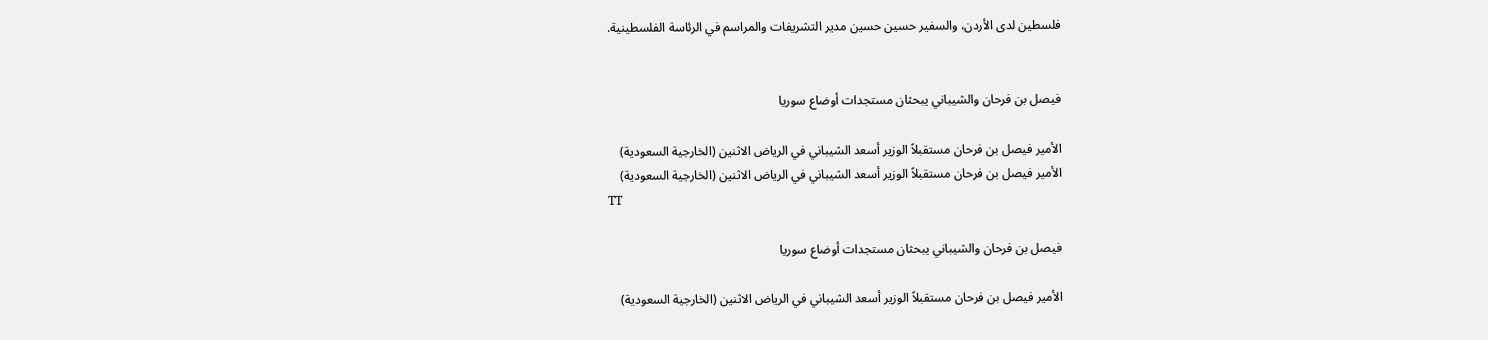فلسطين لدى الأردن، والسفير حسين حسين مدير التشريفات والمراسم في الرئاسة الفلسطينية.


فيصل بن فرحان والشيباني يبحثان مستجدات أوضاع سوريا

الأمير فيصل بن فرحان مستقبلاً الوزير أسعد الشيباني في الرياض الاثنين (الخارجية السعودية)
الأمير فيصل بن فرحان مستقبلاً الوزير أسعد الشيباني في الرياض الاثنين (الخارجية السعودية)
TT

فيصل بن فرحان والشيباني يبحثان مستجدات أوضاع سوريا

الأمير فيصل بن فرحان مستقبلاً الوزير أسعد الشيباني في الرياض الاثنين (الخارجية السعودية)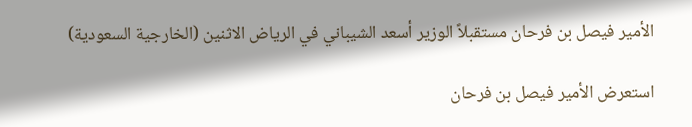الأمير فيصل بن فرحان مستقبلاً الوزير أسعد الشيباني في الرياض الاثنين (الخارجية السعودية)

استعرض الأمير فيصل بن فرحان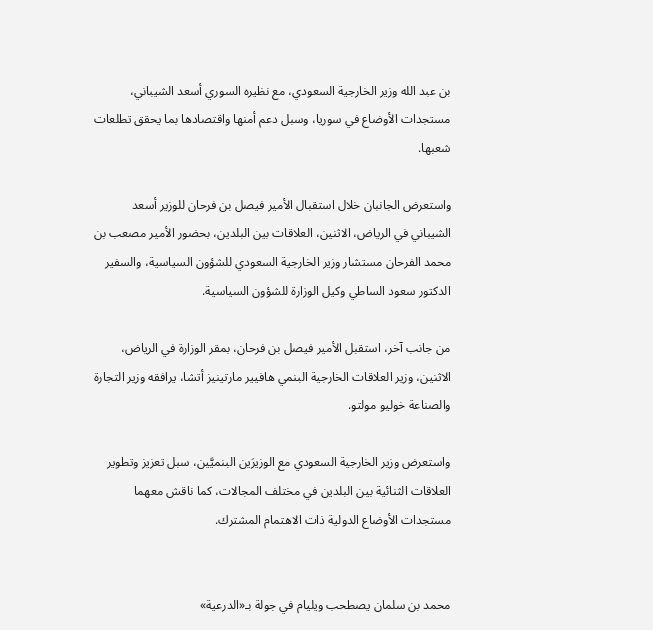بن عبد الله وزير الخارجية السعودي، مع نظيره السوري أسعد الشيباني، مستجدات الأوضاع في سوريا، وسبل دعم أمنها واقتصادها بما يحقق تطلعات شعبها.

واستعرض الجانبان خلال استقبال الأمير فيصل بن فرحان للوزير أسعد الشيباني في الرياض، الاثنين، العلاقات بين البلدين، بحضور الأمير مصعب بن محمد الفرحان مستشار وزير الخارجية السعودي للشؤون السياسية، والسفير الدكتور سعود الساطي وكيل الوزارة للشؤون السياسية.

من جانب آخر، استقبل الأمير فيصل بن فرحان، بمقر الوزارة في الرياض، الاثنين، وزير العلاقات الخارجية البنمي هافيير مارتينيز أتشا، يرافقه وزير التجارة والصناعة خوليو مولتو.

واستعرض وزير الخارجية السعودي مع الوزيرَين البنميَّين، سبل تعزيز وتطوير العلاقات الثنائية بين البلدين في مختلف المجالات، كما ناقش معهما مستجدات الأوضاع الدولية ذات الاهتمام المشترك.


محمد بن سلمان يصطحب ويليام في جولة بـ«الدرعية»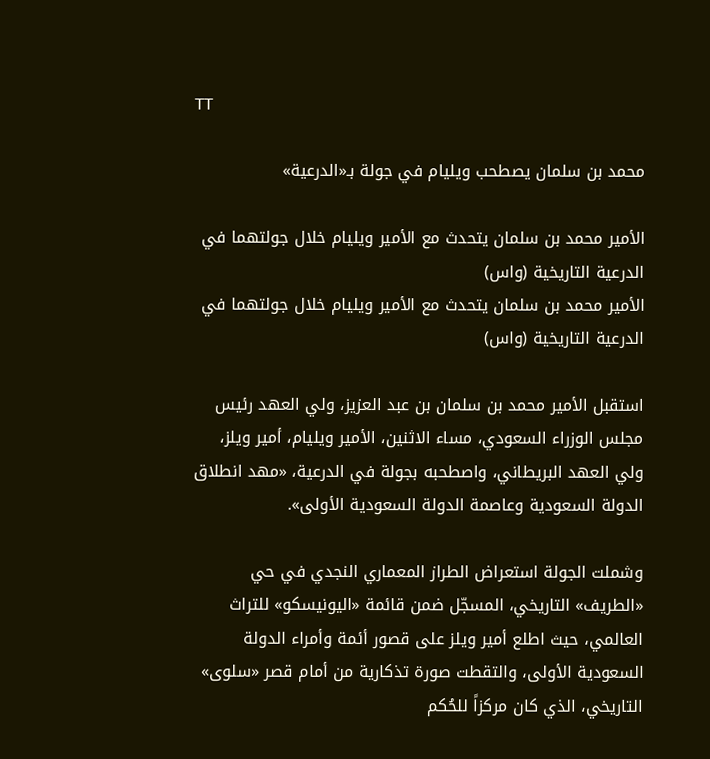TT

محمد بن سلمان يصطحب ويليام في جولة بـ«الدرعية»

الأمير محمد بن سلمان يتحدث مع الأمير ويليام خلال جولتهما في الدرعية التاريخية (واس)
الأمير محمد بن سلمان يتحدث مع الأمير ويليام خلال جولتهما في الدرعية التاريخية (واس)

استقبل الأمير محمد بن سلمان بن عبد العزيز، ولي العهد رئيس مجلس الوزراء السعودي، مساء الاثنين، الأمير ويليام، أمير ويلز، ولي العهد البريطاني، واصطحبه بجولة في الدرعية، «مهد انطلاق الدولة السعودية وعاصمة الدولة السعودية الأولى».

وشملت الجولة استعراض الطراز المعماري النجدي في حي «الطريف» التاريخي، المسجّل ضمن قائمة «اليونيسكو» للتراث العالمي، حيث اطلع أمير ويلز على قصور أئمة وأمراء الدولة السعودية الأولى، والتقطت صورة تذكارية من أمام قصر «سلوى» التاريخي، الذي كان مركزاً للحُكم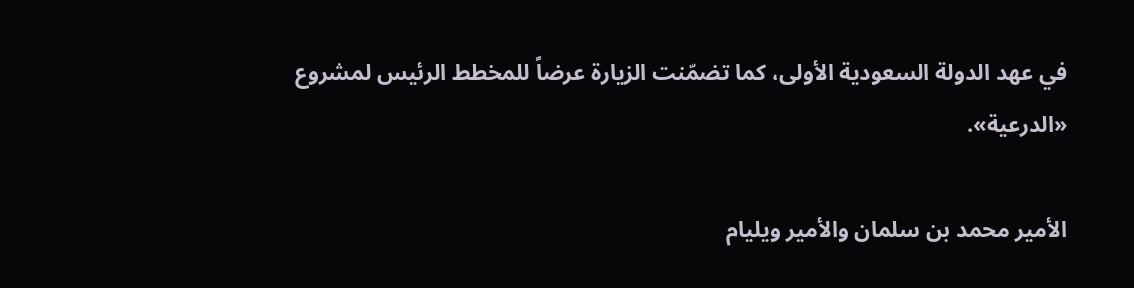في عهد الدولة السعودية الأولى، كما تضمّنت الزيارة عرضاً للمخطط الرئيس لمشروع «الدرعية».

الأمير محمد بن سلمان والأمير ويليام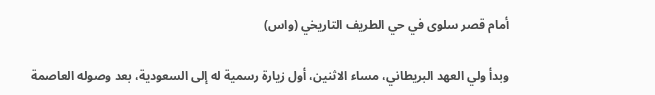أمام قصر سلوى في حي الطريف التاريخي (واس)

وبدأ ولي العهد البريطاني، مساء الاثنين، أول زيارة رسمية له إلى السعودية، بعد وصوله العاصمة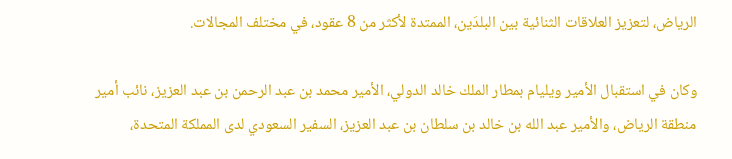الرياض، لتعزيز العلاقات الثنائية بين البلدَين، الممتدة لأكثر من 8 عقود، في مختلف المجالات.

وكان في استقبال الأمير ويليام بمطار الملك خالد الدولي، الأمير محمد بن عبد الرحمن بن عبد العزيز، نائب أمير منطقة الرياض، والأمير عبد الله بن خالد بن سلطان بن عبد العزيز، السفير السعودي لدى المملكة المتحدة،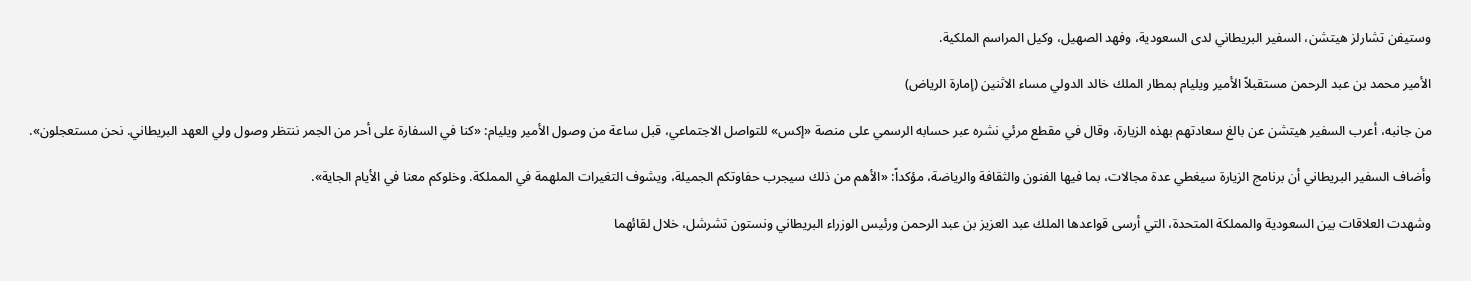وستيفن تشارلز هيتشن، السفير البريطاني لدى السعودية، وفهد الصهيل، وكيل المراسم الملكية.

الأمير محمد بن عبد الرحمن مستقبلاً الأمير ويليام بمطار الملك خالد الدولي مساء الاثنين (إمارة الرياض)

من جانبه، أعرب السفير هيتشن عن بالغ سعادتهم بهذه الزيارة، وقال في مقطع مرئي نشره عبر حسابه الرسمي على منصة «إكس» للتواصل الاجتماعي، قبل ساعة من وصول الأمير ويليام: «كنا في السفارة على أحر من الجمر ننتظر وصول ولي العهد البريطاني. نحن مستعجلون».

وأضاف السفير البريطاني أن برنامج الزيارة سيغطي عدة مجالات، بما فيها الفنون والثقافة والرياضة، مؤكداً: «الأهم من ذلك سيجرب حفاوتكم الجميلة، ويشوف التغيرات الملهمة في المملكة. وخلوكم معنا في الأيام الجاية».

وشهدت العلاقات بين السعودية والمملكة المتحدة، التي أرسى قواعدها الملك عبد العزيز بن عبد الرحمن ورئيس الوزراء البريطاني ونستون تشرشل، خلال لقائهما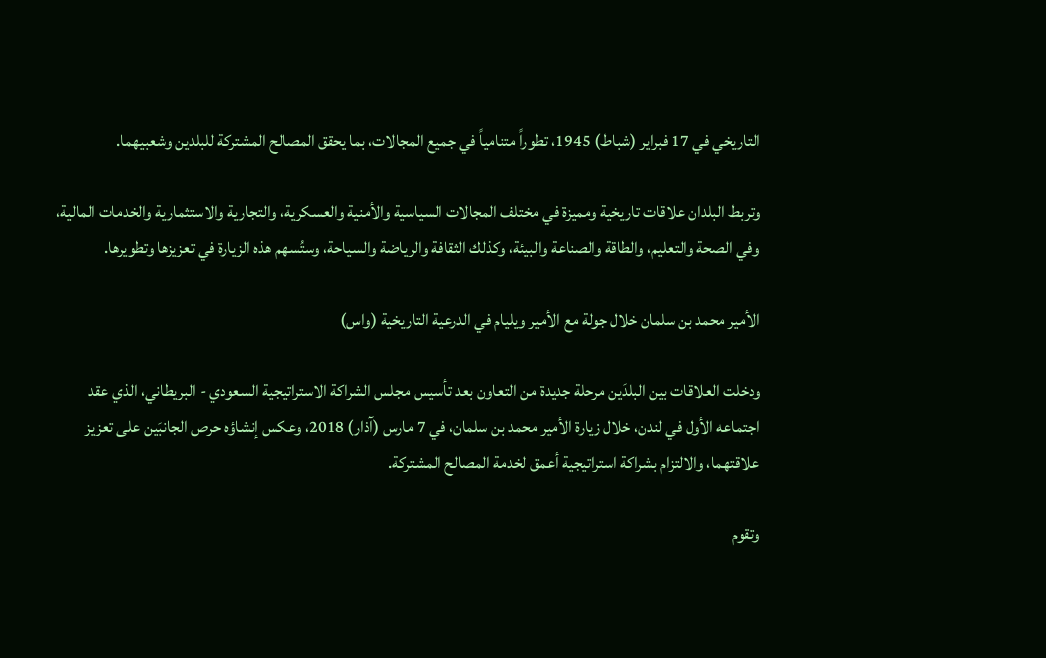التاريخي في 17 فبراير (شباط) 1945، تطوراً متنامياً في جميع المجالات، بما يحقق المصالح المشتركة للبلدين وشعبيهما.

وتربط البلدان علاقات تاريخية ومميزة في مختلف المجالات السياسية والأمنية والعسكرية، والتجارية والاستثمارية والخدمات المالية، وفي الصحة والتعليم، والطاقة والصناعة والبيئة، وكذلك الثقافة والرياضة والسياحة، وستُسهم هذه الزيارة في تعزيزها وتطويرها.

الأمير محمد بن سلمان خلال جولة مع الأمير ويليام في الدرعية التاريخية (واس)

ودخلت العلاقات بين البلدَين مرحلة جديدة من التعاون بعد تأسيس مجلس الشراكة الاستراتيجية السعودي - البريطاني، الذي عقد اجتماعه الأول في لندن، خلال زيارة الأمير محمد بن سلمان، في 7 مارس (آذار) 2018، وعكس إنشاؤه حرص الجانبَين على تعزيز علاقتهما، والالتزام بشراكة استراتيجية أعمق لخدمة المصالح المشتركة.

وتقوم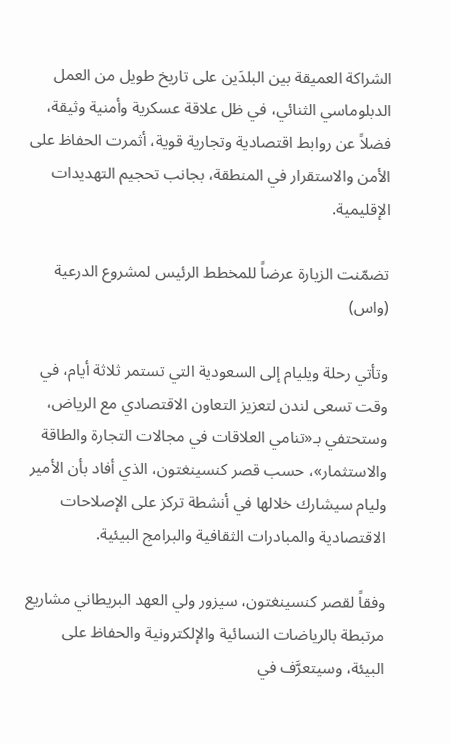الشراكة العميقة بين البلدَين على تاريخ طويل من العمل الدبلوماسي الثنائي، في ظل علاقة عسكرية وأمنية وثيقة، فضلاً عن روابط اقتصادية وتجارية قوية، أثمرت الحفاظ على الأمن والاستقرار في المنطقة، بجانب تحجيم التهديدات الإقليمية.

تضمّنت الزيارة عرضاً للمخطط الرئيس لمشروع الدرعية (واس)

وتأتي رحلة ويليام إلى السعودية التي تستمر ثلاثة أيام، في وقت تسعى لندن لتعزيز التعاون الاقتصادي مع الرياض، وستحتفي بـ«تنامي العلاقات في مجالات التجارة والطاقة والاستثمار»، حسب قصر كنسينغتون، الذي أفاد بأن الأمير وليام سيشارك خلالها في أنشطة تركز على الإصلاحات الاقتصادية والمبادرات الثقافية والبرامج البيئية.

وفقاً لقصر كنسينغتون، سيزور ولي العهد البريطاني مشاريع مرتبطة بالرياضات النسائية والإلكترونية والحفاظ على البيئة، وسيتعرَّف في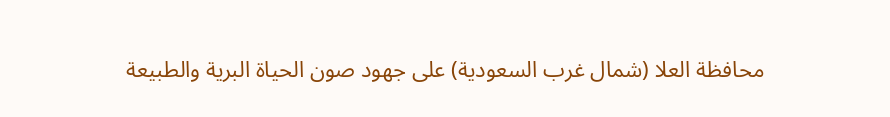محافظة العلا (شمال غرب السعودية) على جهود صون الحياة البرية والطبيعة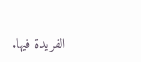الفريدة فيها.